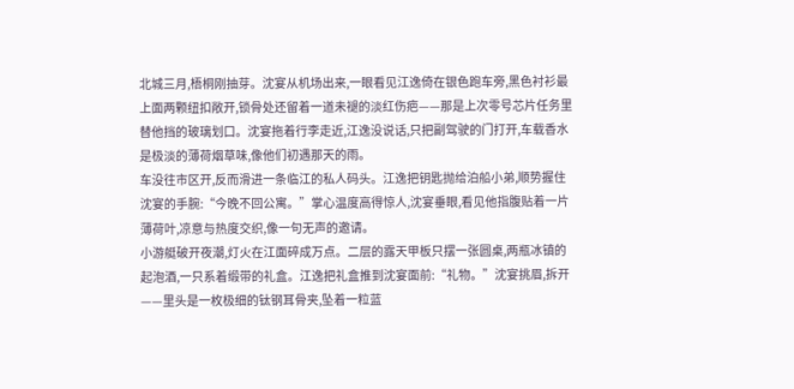北城三月,梧桐刚抽芽。沈宴从机场出来,一眼看见江逸倚在银色跑车旁,黑色衬衫最上面两颗纽扣敞开,锁骨处还留着一道未褪的淡红伤疤——那是上次零号芯片任务里替他挡的玻璃划口。沈宴拖着行李走近,江逸没说话,只把副驾驶的门打开,车载香水是极淡的薄荷烟草味,像他们初遇那天的雨。
车没往市区开,反而滑进一条临江的私人码头。江逸把钥匙抛给泊船小弟,顺势握住沈宴的手腕:“今晚不回公寓。”掌心温度高得惊人,沈宴垂眼,看见他指腹贴着一片薄荷叶,凉意与热度交织,像一句无声的邀请。
小游艇破开夜潮,灯火在江面碎成万点。二层的露天甲板只摆一张圆桌,两瓶冰镇的起泡酒,一只系着缎带的礼盒。江逸把礼盒推到沈宴面前:“礼物。”沈宴挑眉,拆开——里头是一枚极细的钛钢耳骨夹,坠着一粒蓝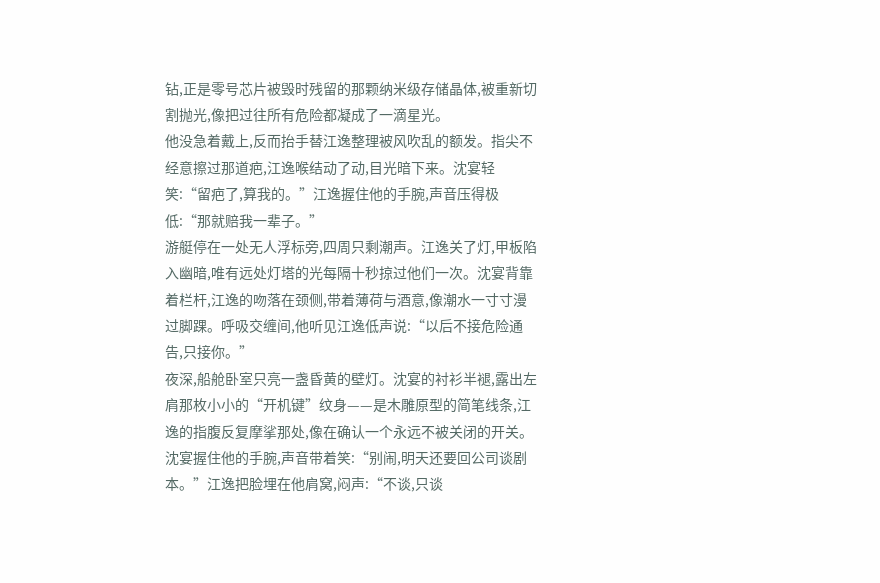钻,正是零号芯片被毁时残留的那颗纳米级存储晶体,被重新切割抛光,像把过往所有危险都凝成了一滴星光。
他没急着戴上,反而抬手替江逸整理被风吹乱的额发。指尖不经意擦过那道疤,江逸喉结动了动,目光暗下来。沈宴轻笑:“留疤了,算我的。”江逸握住他的手腕,声音压得极低:“那就赔我一辈子。”
游艇停在一处无人浮标旁,四周只剩潮声。江逸关了灯,甲板陷入幽暗,唯有远处灯塔的光每隔十秒掠过他们一次。沈宴背靠着栏杆,江逸的吻落在颈侧,带着薄荷与酒意,像潮水一寸寸漫过脚踝。呼吸交缠间,他听见江逸低声说:“以后不接危险通告,只接你。”
夜深,船舱卧室只亮一盏昏黄的壁灯。沈宴的衬衫半褪,露出左肩那枚小小的“开机键”纹身——是木雕原型的简笔线条,江逸的指腹反复摩挲那处,像在确认一个永远不被关闭的开关。沈宴握住他的手腕,声音带着笑:“别闹,明天还要回公司谈剧本。”江逸把脸埋在他肩窝,闷声:“不谈,只谈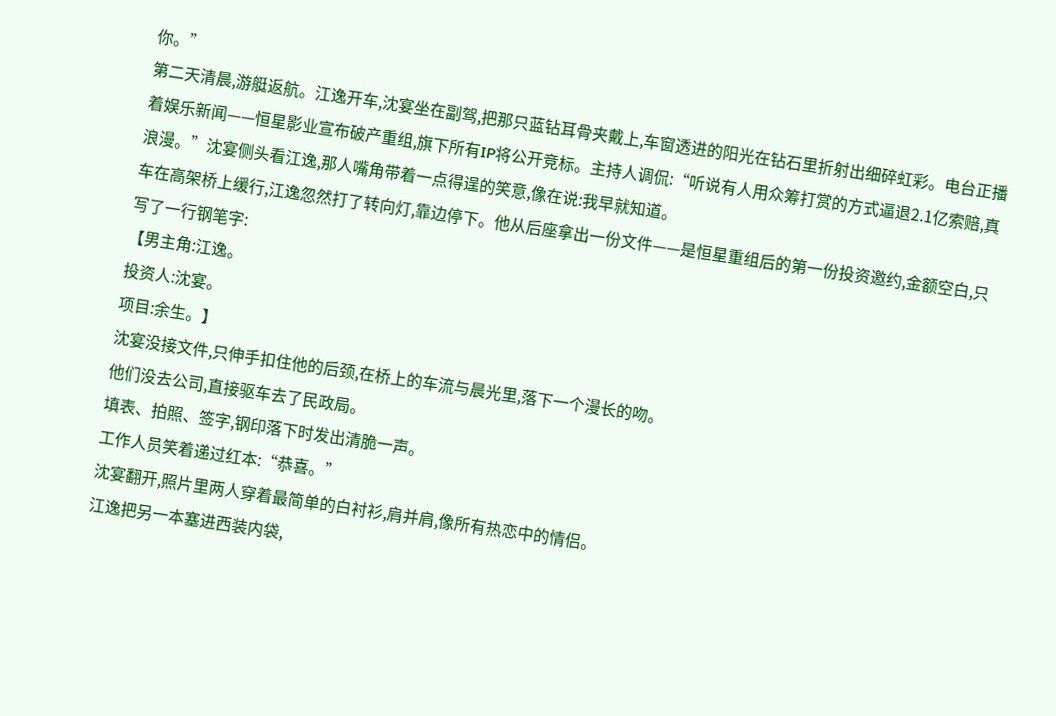你。”
第二天清晨,游艇返航。江逸开车,沈宴坐在副驾,把那只蓝钻耳骨夹戴上,车窗透进的阳光在钻石里折射出细碎虹彩。电台正播着娱乐新闻——恒星影业宣布破产重组,旗下所有IP将公开竞标。主持人调侃:“听说有人用众筹打赏的方式逼退2.1亿索赔,真浪漫。”沈宴侧头看江逸,那人嘴角带着一点得逞的笑意,像在说:我早就知道。
车在高架桥上缓行,江逸忽然打了转向灯,靠边停下。他从后座拿出一份文件——是恒星重组后的第一份投资邀约,金额空白,只写了一行钢笔字:
【男主角:江逸。
投资人:沈宴。
项目:余生。】
沈宴没接文件,只伸手扣住他的后颈,在桥上的车流与晨光里,落下一个漫长的吻。
他们没去公司,直接驱车去了民政局。
填表、拍照、签字,钢印落下时发出清脆一声。
工作人员笑着递过红本:“恭喜。”
沈宴翻开,照片里两人穿着最简单的白衬衫,肩并肩,像所有热恋中的情侣。
江逸把另一本塞进西装内袋,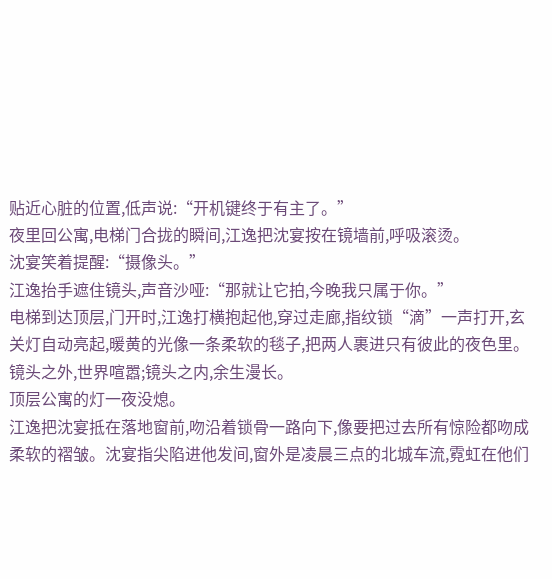贴近心脏的位置,低声说:“开机键终于有主了。”
夜里回公寓,电梯门合拢的瞬间,江逸把沈宴按在镜墙前,呼吸滚烫。
沈宴笑着提醒:“摄像头。”
江逸抬手遮住镜头,声音沙哑:“那就让它拍,今晚我只属于你。”
电梯到达顶层,门开时,江逸打横抱起他,穿过走廊,指纹锁“滴”一声打开,玄关灯自动亮起,暖黄的光像一条柔软的毯子,把两人裹进只有彼此的夜色里。
镜头之外,世界喧嚣;镜头之内,余生漫长。
顶层公寓的灯一夜没熄。
江逸把沈宴抵在落地窗前,吻沿着锁骨一路向下,像要把过去所有惊险都吻成柔软的褶皱。沈宴指尖陷进他发间,窗外是凌晨三点的北城车流,霓虹在他们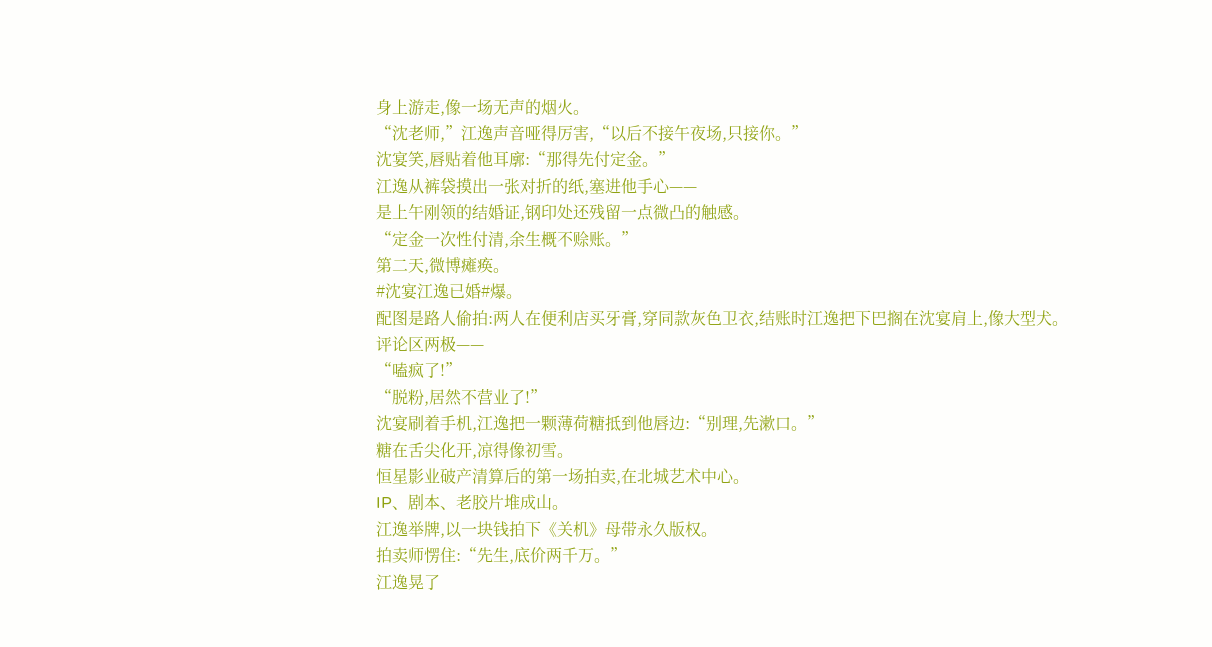身上游走,像一场无声的烟火。
“沈老师,”江逸声音哑得厉害,“以后不接午夜场,只接你。”
沈宴笑,唇贴着他耳廓:“那得先付定金。”
江逸从裤袋摸出一张对折的纸,塞进他手心——
是上午刚领的结婚证,钢印处还残留一点微凸的触感。
“定金一次性付清,余生概不赊账。”
第二天,微博瘫痪。
#沈宴江逸已婚#爆。
配图是路人偷拍:两人在便利店买牙膏,穿同款灰色卫衣,结账时江逸把下巴搁在沈宴肩上,像大型犬。
评论区两极——
“嗑疯了!”
“脱粉,居然不营业了!”
沈宴刷着手机,江逸把一颗薄荷糖抵到他唇边:“别理,先漱口。”
糖在舌尖化开,凉得像初雪。
恒星影业破产清算后的第一场拍卖,在北城艺术中心。
IP、剧本、老胶片堆成山。
江逸举牌,以一块钱拍下《关机》母带永久版权。
拍卖师愣住:“先生,底价两千万。”
江逸晃了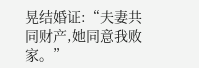晃结婚证:“夫妻共同财产,她同意我败家。”